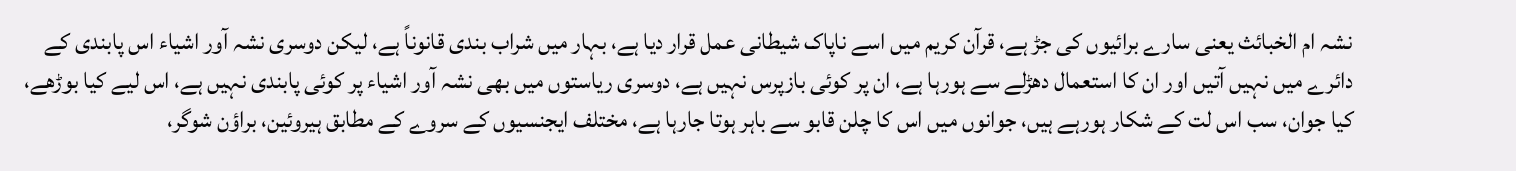نشہ ام الخبائث یعنی سارے برائیوں کی جڑ ہے، قرآن کریم میں اسے ناپاک شیطانی عمل قرار دیا ہے، بہار میں شراب بندی قانوناً ہے، لیکن دوسری نشہ آور اشیاء اس پابندی کے دائرے میں نہیں آتیں اور ان کا استعمال دھڑلے سے ہورہا ہے، ان پر کوئی بازپرس نہیں ہے، دوسری ریاستوں میں بھی نشہ آور اشیاء پر کوئی پابندی نہیں ہے، اس لیے کیا بوڑھے، کیا جوان، سب اس لت کے شکار ہورہے ہیں، جوانوں میں اس کا چلن قابو سے باہر ہوتا جارہا ہے، مختلف ایجنسیوں کے سروے کے مطابق ہیروئین، براؤن شوگر،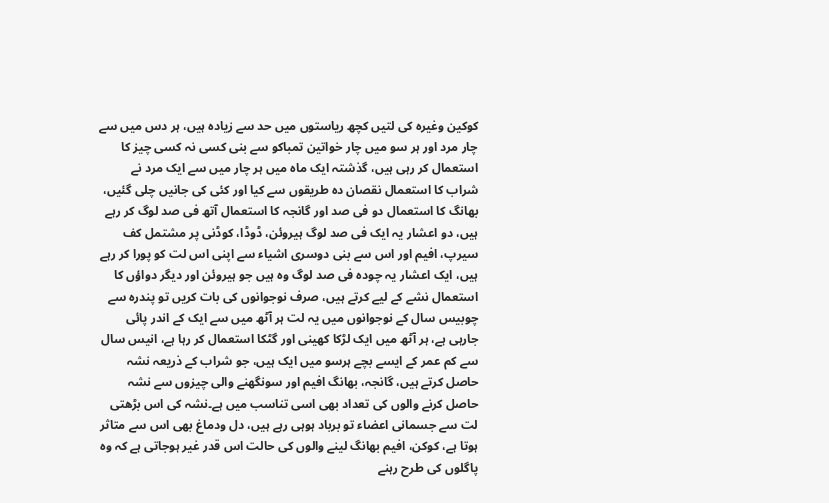کوکین وغیرہ کی لتیں کچھ ریاستوں میں حد سے زیادہ ہیں، ہر دس میں سے چار مرد اور ہر سو میں چار خواتین تمباکو سے بنی کسی نہ کسی چیز کا استعمال کر رہی ہیں، گذشتہ ایک ماہ میں ہر چار میں سے ایک مرد نے شراب کا استعمال نقصان دہ طریقوں سے کیا اور کئی کی جانیں چلی گئیں، بھانگ کا استعمال دو فی صد اور گانجہ کا استعمال آتھ فی صد لوگ کر رہے ہیں، دو اعشار یہ ایک فی صد لوگ ہیروئن، ڈوڈا، کوڈنی پر مشتمل کف سیرپ، افیم اور اس سے بنی دوسری اشیاء سے اپنی اس لت کو پورا کر رہے ہیں، ایک اعشار یہ چودہ فی صد لوگ وہ ہیں جو ہیروئن اور دیگر دواؤں کا استعمال نشے کے لیے کرتے ہیں، صرف نوجوانوں کی بات کریں تو پندرہ سے چوبیس سال کے نوجوانوں میں یہ لت ہر آٹھ میں سے ایک کے اندر پائی جارہی ہے، ہر آٹھ میں ایک لڑکا کھینی اور گٹکا استعمال کر رہا ہے، انیس سال سے کم عمر کے ایسے بچے ہرسو میں ایک ہیں، جو شراب کے ذریعہ نشہ حاصل کرتے ہیں، گانجہ، بھانگ افیم اور سونگھنے والی چیزوں سے نشہ حاصل کرنے والوں کی تعداد بھی اسی تناسب میں ہے۔نشہ کی اس بڑھتی لت سے جسمانی اعضاء تو برباد ہوہی رہے ہیں، دل ودماغ بھی اس سے متاثر ہوتا ہے، کوکن، افیم بھانگ لینے والوں کی حالت اس قدر غیر ہوجاتی ہے کہ وہ پاگلوں کی طرح رہنے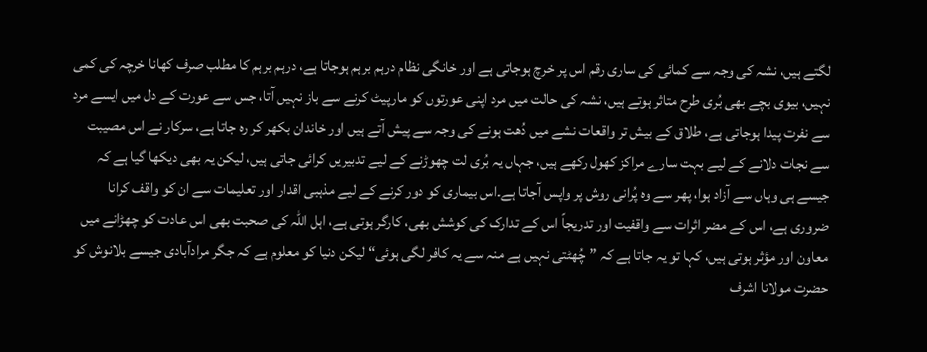لگتے ہیں، نشہ کی وجہ سے کمائی کی ساری رقم اس پر خرچ ہوجاتی ہے اور خانگی نظام درہم برہم ہوجاتا ہے، درہم برہم کا مطلب صرف کھانا خرچہ کی کمی نہیں، بیوی بچے بھی بُری طرح متاثر ہوتے ہیں، نشہ کی حالت میں مرد اپنی عورتوں کو مارپیٹ کرنے سے باز نہیں آتا، جس سے عورت کے دل میں ایسے مرد سے نفرت پیدا ہوجاتی ہے، طلاق کے بیش تر واقعات نشے میں دُھت ہونے کی وجہ سے پیش آتے ہیں اور خاندان بکھر کر رہ جاتا ہے، سرکار نے اس مصیبت سے نجات دلانے کے لیے بہت سارے مراکز کھول رکھے ہیں، جہاں یہ بُری لت چھوڑنے کے لیے تدبیریں کرائی جاتی ہیں، لیکن یہ بھی دیکھا گیا ہے کہ جیسے ہی وہاں سے آزاد ہوا، پھر سے وہ پُرانی روش پر واپس آجاتا ہے۔اس بیماری کو دور کرنے کے لیے مذہبی اقدار اور تعلیمات سے ان کو واقف کرانا ضروری ہے، اس کے مضر اثرات سے واقفیت اور تدریجاً اس کے تدارک کی کوشش بھی، کارگر ہوتی ہے، اہل اللہ کی صحبت بھی اس عادت کو چھڑانے میں معاون اور مؤثر ہوتی ہیں، کہا تو یہ جاتا ہے کہ ”چُھٹتی نہیں ہے منہ سے یہ کافر لگی ہوئی“ لیکن دنیا کو معلوم ہے کہ جگر مرادآبادی جیسے بلانوش کو حضرت مولانا اشرف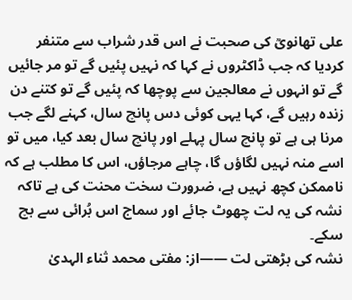علی تھانویؒ کی صحبت نے اس قدر شراب سے متنفر کردیا کہ جب ڈاکٹروں نے کہا کہ نہیں پئیں گے تو مر جائیں گے تو انہوں نے معالجین سے پوچھا کہ پئیں گے تو کتنے دن زندہ رہیں گے، کہا یہی کوئی دس پانچ سال، کہنے لگے جب مرنا ہی ہے تو پانچ سال پہلے اور پانچ سال بعد کیا، میں تو اسے منہ نہیں لگاؤں گا، چاہے مرجاؤں، اس کا مطلب ہے کہ ناممکن کچھ نہیں ہے، ضرورت سخت محنت کی ہے تاکہ نشہ کی یہ لت چھوٹ جائے اور سماج اس بُرائی سے بچ سکے۔
نشہ کی بڑھتی لت ——از: مفتی محمد ثناء الہدیٰ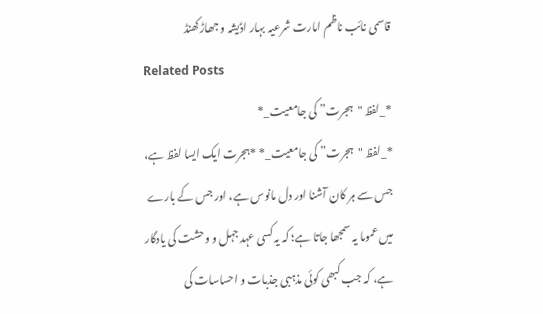قاسمی نائب ناظم امارت شرعیہ بہار اڈیشہ و جھاڑکھنڈ
Related Posts
*_لفظ "ہجرت” کی جامعیت_*
*_لفظ "ہجرت” کی جامعیت_* *ہجرت ایک ایسا لفظ ہے، جس سے ہر کان آشنا اور دل مانوس ہے، اور جس کے بارے میں عموما یہ سمجھا جاتا ہے؛ کہ یہ کسی عہد جہل و وحشت کی یادگار ہے، کہ جب کبھی کوئی مذہبی جذبات و احساسات کی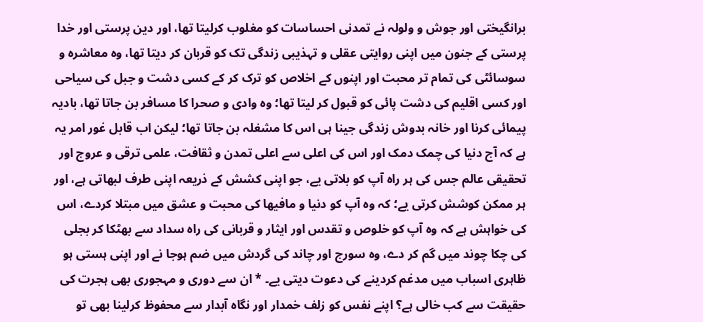برانگیختی اور جوش و ولولہ نے تمدنی احساسات کو مغلوب کرلیتا تھا، اور دین پرستی اور خدا پرستی کے جنون میں اپنی روایتی عقلی و تہذیبی زندگی تک کو قربان کر دیتا تھا، وہ معاشرہ و سوسائٹی کی تمام تر محبت اور اپنوں کے اخلاص کو ترک کر کے کسی دشت و جبل کی سیاحی اور کسی اقلیم کی دشت پائی کو قبول کر لیتا تھا؛ وہ وادی و صحرا کا مسافر بن جاتا تھا، بادیہ پیمائی کرنا اور خانہ بدوش زندگی جینا ہی اس کا مشغلہ بن جاتا تھا؛ لیکن اب قابل غور امر یہ ہے کہ آج دنیا کی چمک دمک اور اس کی اعلی سے اعلی تمدن و ثقافت، علمی ترقی و عروج اور تحقیقی عالم جس کی ہر راہ آپ کو بلاتی یے، جو اپنی کشش کے ذریعہ اپنی طرف لبھاتی ہے، اور ہر ممکن کوشش کرتی یے؛ کہ وہ آپ کو دنیا و مافیھا کی محبت و عشق میں مبتلا کردے، اس کی خواہش ہے کہ وہ آپ کو خلوص و تقدس اور ایثار و قربانی کی راہ سداد سے بھٹکا کر بجلی کی چکا چوند میں گم کر دے، وہ سورج اور چاند کی گردش میں ضم ہوجا نے اور اپنی ہستی ہو ظاہری اسباب میں مدغم کردینے کی دعوت دیتی یے۔ * ان سے دوری و مہجوری بھی ہجرت کی حقیقت سے کب خالی ہے؟ اپنے نفس کو زلف خمدار اور نگاہ آبدار سے محفوظ کرلینا بھی تو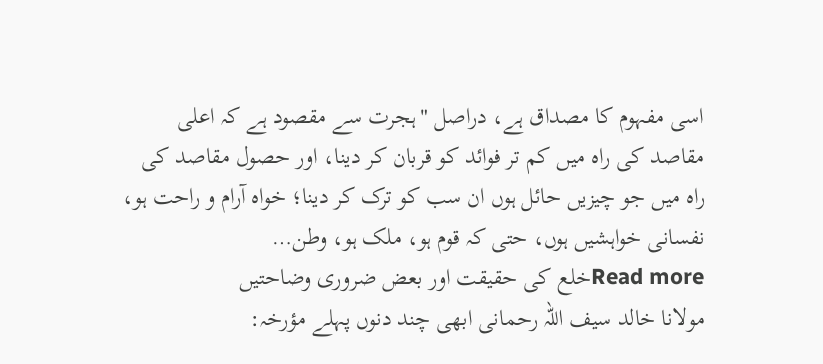اسی مفہوم کا مصداق ہے، دراصل "ہجرت سے مقصود ہے کہ اعلی مقاصد کی راہ میں کم تر فوائد کو قربان کر دینا، اور حصول مقاصد کی راہ میں جو چیزیں حائل ہوں ان سب کو ترک کر دینا؛ خواہ آرام و راحت ہو، نفسانی خواہشیں ہوں، حتی کہ قوم ہو، ملک ہو، وطن…
Read moreخلع کی حقیقت اور بعض ضروری وضاحتیں
مولانا خالد سیف اللہ رحمانی ابھی چند دنوں پہلے مؤرخہ: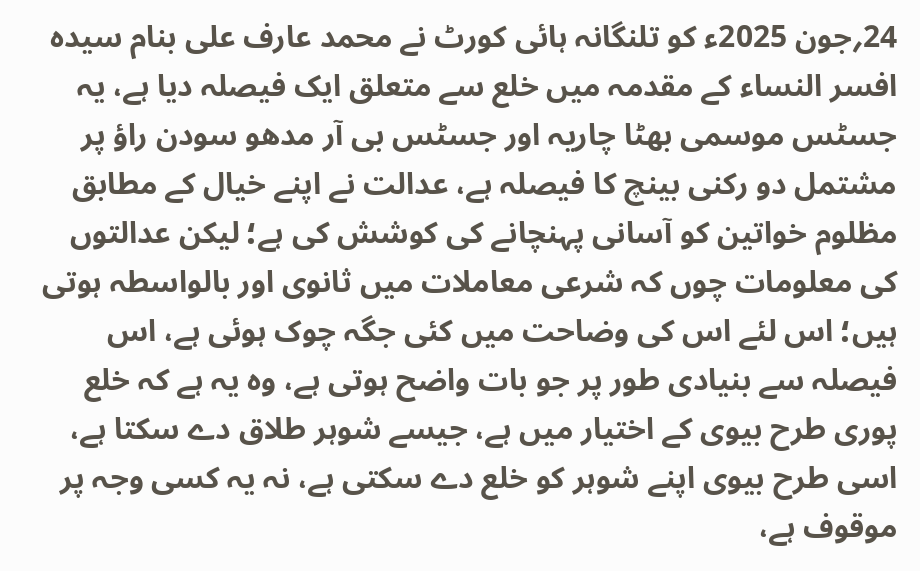24؍جون 2025ء کو تلنگانہ ہائی کورٹ نے محمد عارف علی بنام سیدہ افسر النساء کے مقدمہ میں خلع سے متعلق ایک فیصلہ دیا ہے، یہ جسٹس موسمی بھٹا چاریہ اور جسٹس بی آر مدھو سودن راؤ پر مشتمل دو رکنی بینچ کا فیصلہ ہے، عدالت نے اپنے خیال کے مطابق مظلوم خواتین کو آسانی پہنچانے کی کوشش کی ہے؛ لیکن عدالتوں کی معلومات چوں کہ شرعی معاملات میں ثانوی اور بالواسطہ ہوتی ہیں؛ اس لئے اس کی وضاحت میں کئی جگہ چوک ہوئی ہے، اس فیصلہ سے بنیادی طور پر جو بات واضح ہوتی ہے، وہ یہ ہے کہ خلع پوری طرح بیوی کے اختیار میں ہے، جیسے شوہر طلاق دے سکتا ہے، اسی طرح بیوی اپنے شوہر کو خلع دے سکتی ہے، نہ یہ کسی وجہ پر موقوف ہے،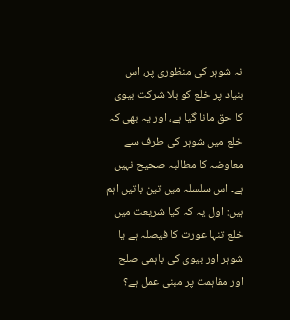نہ شوہر کی منظوری پر، اس بنیاد پر خلع کو بلا شرکت بیوی کا حق مانا گیا ہے، اور یہ بھی کہ خلع میں شوہر کی طرف سے معاوضہ کا مطالبہ صحیح نہیں ہے۔ اس سلسلہ میں تین باتیں اہم ہیں: اول یہ کہ کیا شریعت میں خلع تنہا عورت کا فیصلہ ہے یا شوہر اور بیوی کی باہمی صلح اور مفاہمت پر مبنی عمل ہے؟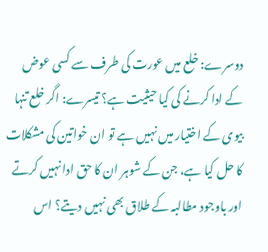دوسرے: خلع میں عورت کی طرف سے کسی عوض کے ادا کرنے کی کیا حیثیت ہے؟ تیسرے: اگر خلع تنہا بیوی کے اختیار میں نہیں ہے تو ان خواتین کی مشکلات کا حل کیا ہے، جن کے شوہر ان کا حق ادا نہیں کرتے اور باوجود مطالبہ کے طلاق بھی نہیں دیتے؟ اس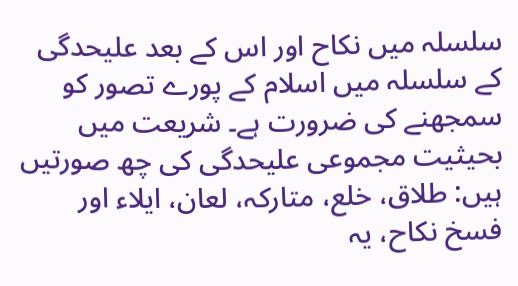سلسلہ میں نکاح اور اس کے بعد علیحدگی کے سلسلہ میں اسلام کے پورے تصور کو سمجھنے کی ضرورت ہے۔ شریعت میں بحیثیت مجموعی علیحدگی کی چھ صورتیں ہیں: طلاق، خلع، متارکہ، لعان، ایلاء اور فسخ نکاح، یہ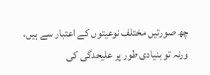چھ صورتیں مختلف نوعیتوں کے اعتبار سے ہیں، ورنہ تو بنیادی طور پر علیحدگی کی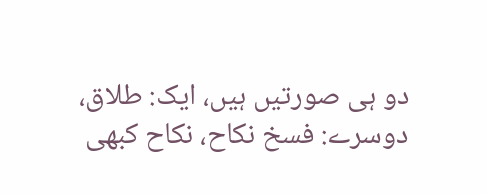دو ہی صورتیں ہیں، ایک: طلاق، دوسرے: فسخ نکاح، نکاح کبھی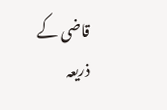قاضی کے ذریعہ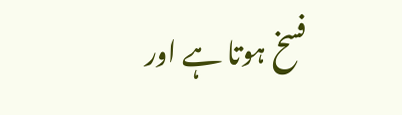فسخ ہوتا ہے اور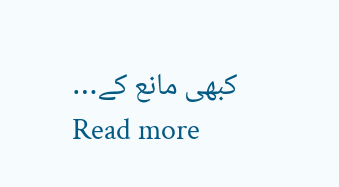کبھی مانع کے…
Read more